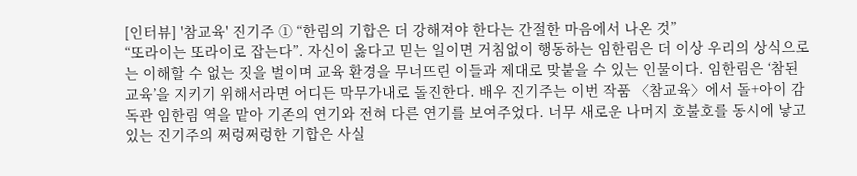[인터뷰] '참교육' 진기주 ① “한림의 기합은 더 강해져야 한다는 간절한 마음에서 나온 것”
“또라이는 또라이로 잡는다”. 자신이 옳다고 믿는 일이면 거침없이 행동하는 임한림은 더 이상 우리의 상식으로는 이해할 수 없는 짓을 벌이며 교육 환경을 무너뜨린 이들과 제대로 맞붙을 수 있는 인물이다. 임한림은 ‘참된 교육’을 지키기 위해서라면 어디든 막무가내로 돌진한다. 배우 진기주는 이번 작품 〈참교육〉에서 돌+아이 감독관 임한림 역을 맡아 기존의 연기와 전혀 다른 연기를 보여주었다. 너무 새로운 나머지 호불호를 동시에 낳고 있는 진기주의 쩌렁쩌렁한 기합은 사실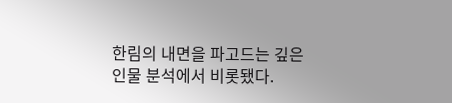한림의 내면을 파고드는 깊은 인물 분석에서 비롯됐다.